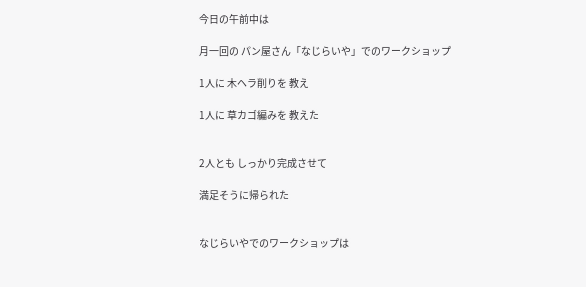今日の午前中は

月一回の パン屋さん「なじらいや」でのワークショップ

1人に 木ヘラ削りを 教え

1人に 草カゴ編みを 教えた


2人とも しっかり完成させて

満足そうに帰られた


なじらいやでのワークショップは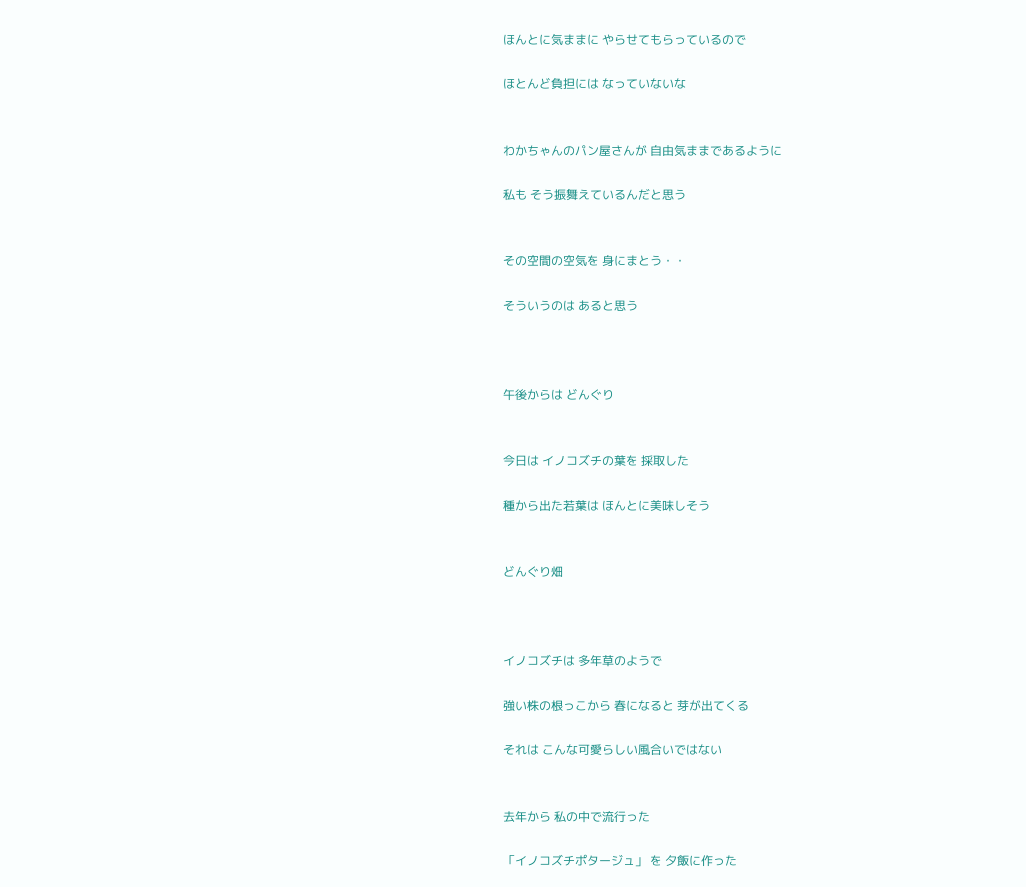ほんとに気ままに やらせてもらっているので

ほとんど負担には なっていないな


わかちゃんのパン屋さんが 自由気ままであるように

私も そう振舞えているんだと思う


その空間の空気を 身にまとう・・

そういうのは あると思う



午後からは どんぐり


今日は イノコズチの葉を 採取した

種から出た若葉は ほんとに美味しそう


どんぐり畑



イノコズチは 多年草のようで

強い株の根っこから 春になると 芽が出てくる

それは こんな可愛らしい風合いではない


去年から 私の中で流行った

「イノコズチポタージュ」 を 夕飯に作った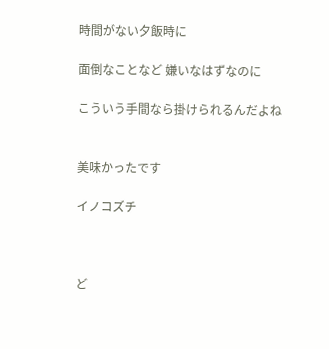時間がない夕飯時に

面倒なことなど 嫌いなはずなのに

こういう手間なら掛けられるんだよね


美味かったです

イノコズチ



ど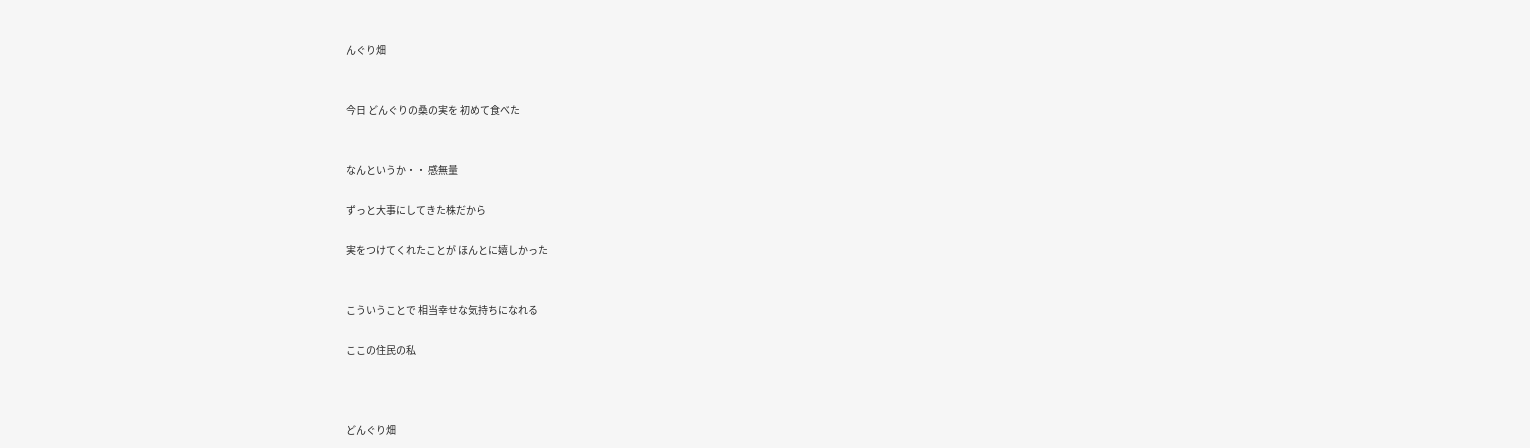んぐり畑


今日 どんぐりの桑の実を 初めて食べた


なんというか・・ 感無量

ずっと大事にしてきた株だから

実をつけてくれたことが ほんとに嬉しかった


こういうことで 相当幸せな気持ちになれる

ここの住民の私



どんぐり畑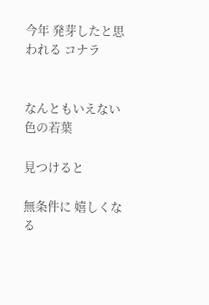今年 発芽したと思われる コナラ


なんともいえない色の若葉

見つけると

無条件に 嬉しくなる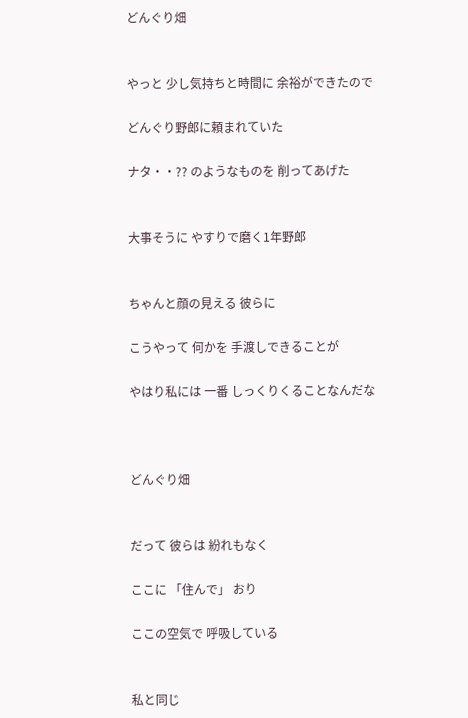どんぐり畑


やっと 少し気持ちと時間に 余裕ができたので

どんぐり野郎に頼まれていた

ナタ・・?? のようなものを 削ってあげた


大事そうに やすりで磨く1年野郎


ちゃんと顔の見える 彼らに

こうやって 何かを 手渡しできることが

やはり私には 一番 しっくりくることなんだな



どんぐり畑


だって 彼らは 紛れもなく

ここに 「住んで」 おり

ここの空気で 呼吸している


私と同じ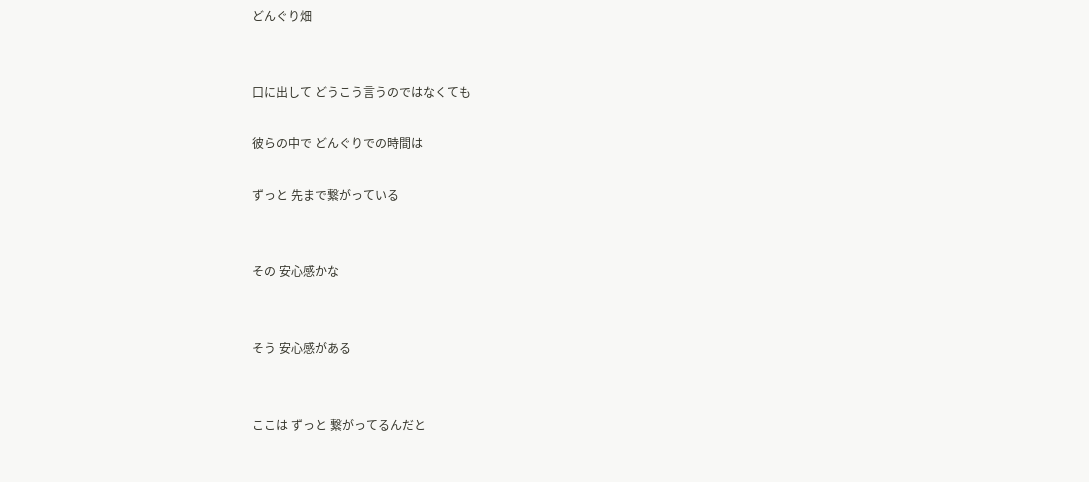どんぐり畑


口に出して どうこう言うのではなくても

彼らの中で どんぐりでの時間は

ずっと 先まで繋がっている


その 安心感かな


そう 安心感がある


ここは ずっと 繋がってるんだと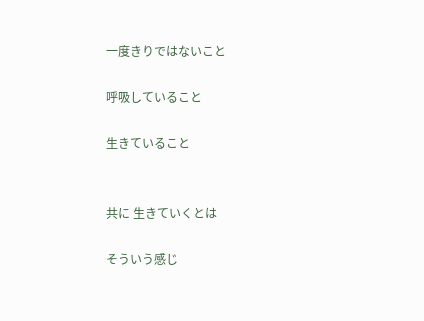一度きりではないこと

呼吸していること

生きていること


共に 生きていくとは

そういう感じ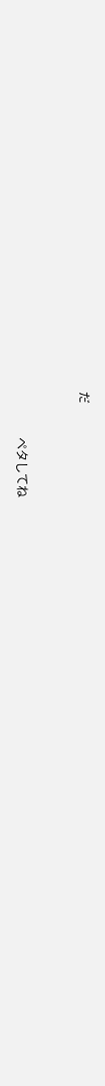だ


               ペタしてね